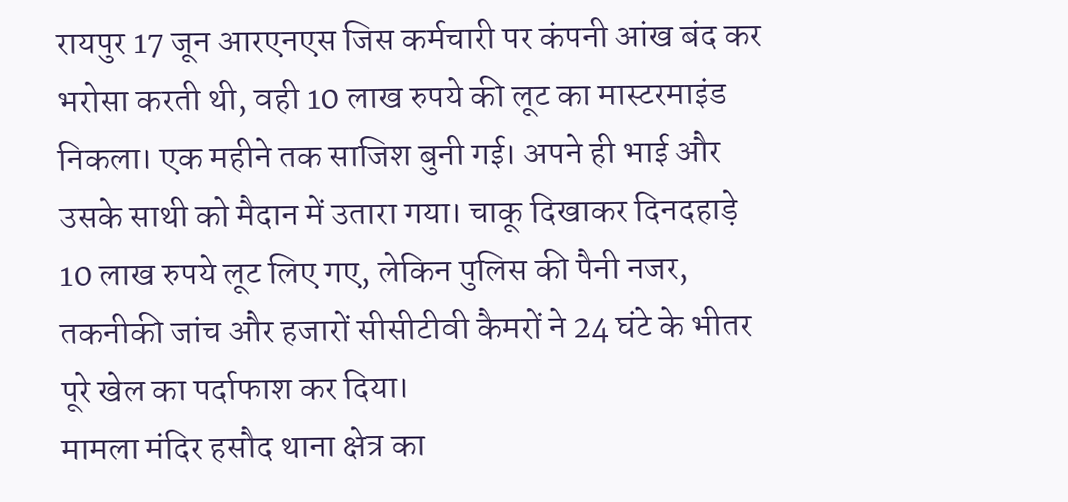रायपुर 17 जून आरएनएस जिस कर्मचारी पर कंपनी आंख बंद कर भरोसा करती थी, वही 10 लाख रुपये की लूट का मास्टरमाइंड निकला। एक महीने तक साजिश बुनी गई। अपने ही भाई और उसके साथी को मैदान में उतारा गया। चाकू दिखाकर दिनदहाड़े 10 लाख रुपये लूट लिए गए, लेकिन पुलिस की पैनी नजर, तकनीकी जांच और हजारों सीसीटीवी कैमरों ने 24 घंटे के भीतर पूरे खेल का पर्दाफाश कर दिया।
मामला मंदिर हसौद थाना क्षेत्र का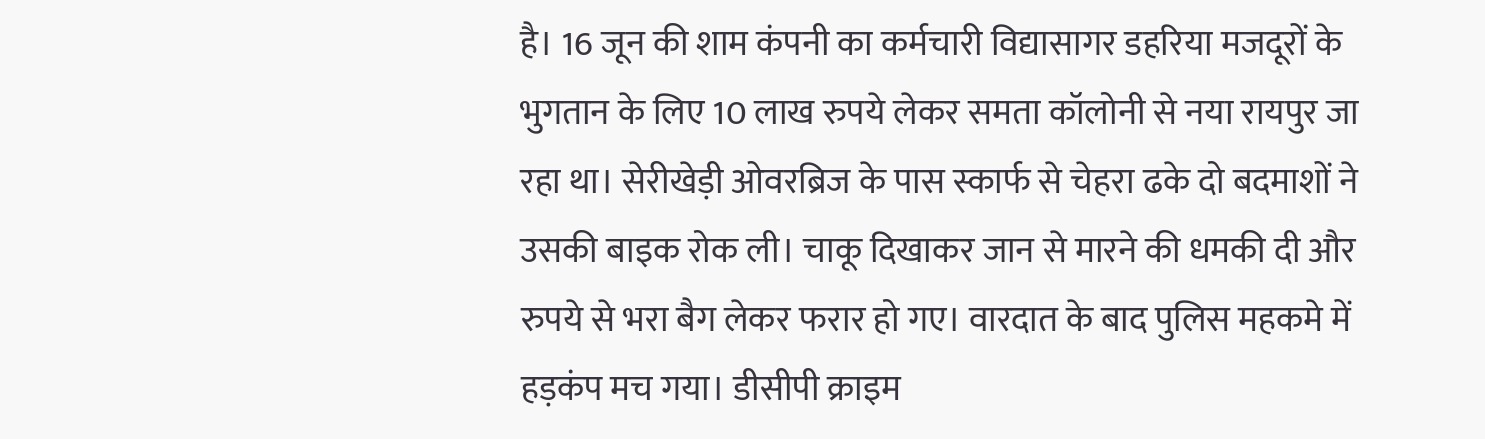है। 16 जून की शाम कंपनी का कर्मचारी विद्यासागर डहरिया मजदूरों के भुगतान के लिए 10 लाख रुपये लेकर समता कॉलोनी से नया रायपुर जा रहा था। सेरीखेड़ी ओवरब्रिज के पास स्कार्फ से चेहरा ढके दो बदमाशों ने उसकी बाइक रोक ली। चाकू दिखाकर जान से मारने की धमकी दी और रुपये से भरा बैग लेकर फरार हो गए। वारदात के बाद पुलिस महकमे में हड़कंप मच गया। डीसीपी क्राइम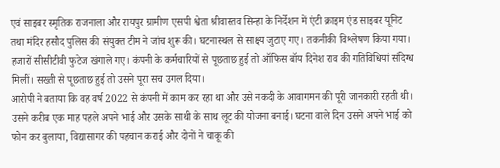एवं साइबर स्मृतिक राजनाला और रायपुर ग्रामीण एसपी श्वेता श्रीवास्तव सिन्हा के निर्देशन में एंटी क्राइम एंड साइबर यूनिट तथा मंदिर हसौद पुलिस की संयुक्त टीम ने जांच शुरू की। घटनास्थल से साक्ष्य जुटाए गए। तकनीकी विश्लेषण किया गया। हजारों सीसीटीवी फुटेज खंगाले गए। कंपनी के कर्मचारियों से पूछताछ हुई तो ऑफिस बॉय दिनेश राव की गतिविधियां संदिग्ध मिलीं। सख्ती से पूछताछ हुई तो उसने पूरा सच उगल दिया।
आरोपी ने बताया कि वह वर्ष 2022 से कंपनी में काम कर रहा था और उसे नकदी के आवागमन की पूरी जानकारी रहती थी। उसने करीब एक माह पहले अपने भाई और उसके साथी के साथ लूट की योजना बनाई। घटना वाले दिन उसने अपने भाई को फोन कर बुलाया, विद्यासागर की पहचान कराई और दोनों ने चाकू की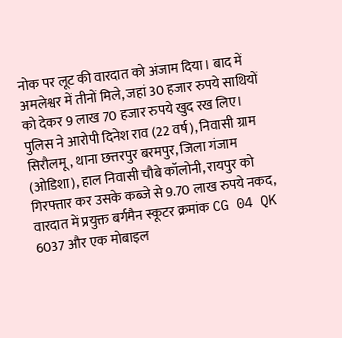नोक पर लूट की वारदात को अंजाम दिया। बाद में अमलेश्वर में तीनों मिले, जहां 30 हजार रुपये साथियों को देकर 9 लाख 70 हजार रुपये खुद रख लिए। पुलिस ने आरोपी दिनेश राव (22 वर्ष), निवासी ग्राम सिरौलमू, थाना छत्तरपुर बरमपुर, जिला गंजाम (ओडिशा), हाल निवासी चौबे कॉलोनी, रायपुर को गिरफ्तार कर उसके कब्जे से 9.70 लाख रुपये नकद, वारदात में प्रयुक्त बर्गमैन स्कूटर क्रमांक CG 04 QK 6037 और एक मोबाइल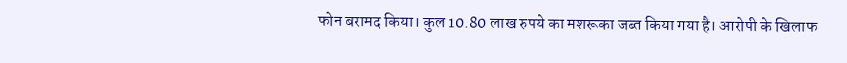फोन बरामद किया। कुल 10.80 लाख रुपये का मशरूका जब्त किया गया है। आरोपी के खिलाफ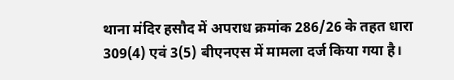थाना मंदिर हसौद में अपराध क्रमांक 286/26 के तहत धारा 309(4) एवं 3(5) बीएनएस में मामला दर्ज किया गया है।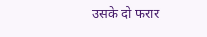उसके दो फरार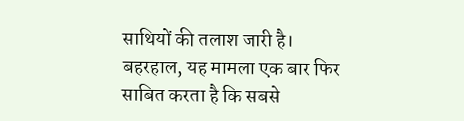साथियों की तलाश जारी है।
बहरहाल, यह मामला एक बार फिर साबित करता है कि सबसे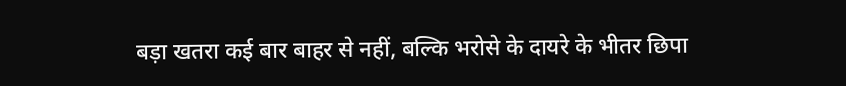बड़ा खतरा कई बार बाहर से नहीं, बल्कि भरोसे के दायरे के भीतर छिपा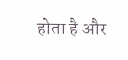होता है और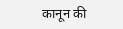कानून की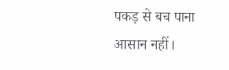पकड़ से बच पाना आसान नहीं।